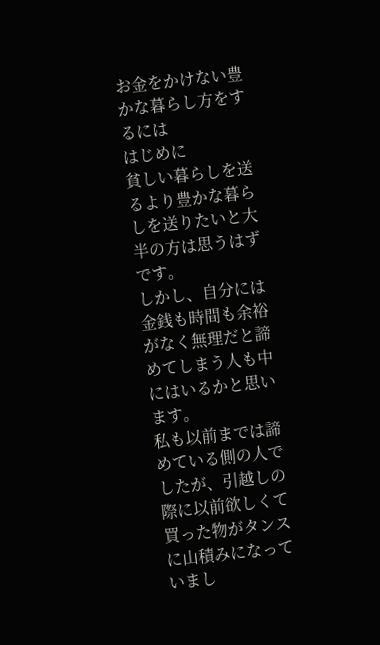お金をかけない豊かな暮らし方をするには
はじめに
貧しい暮らしを送るより豊かな暮らしを送りたいと大半の方は思うはずです。
しかし、自分には金銭も時間も余裕がなく無理だと諦めてしまう人も中にはいるかと思います。
私も以前までは諦めている側の人でしたが、引越しの際に以前欲しくて買った物がタンスに山積みになっていまし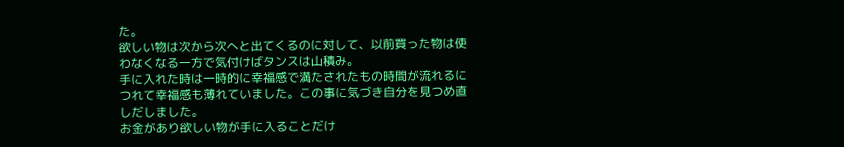た。
欲しい物は次から次へと出てくるのに対して、以前買った物は使わなくなる一方で気付けばタンスは山積み。
手に入れた時は一時的に幸福感で満たされたもの時間が流れるにつれて幸福感も薄れていました。この事に気づき自分を見つめ直しだしました。
お金があり欲しい物が手に入ることだけ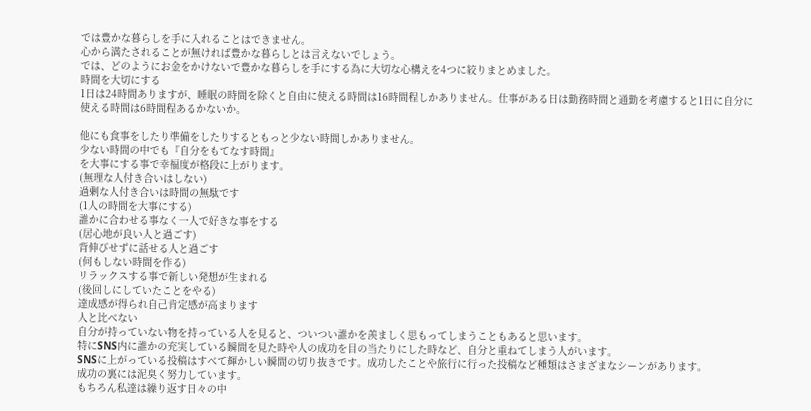では豊かな暮らしを手に入れることはできません。
心から満たされることが無ければ豊かな暮らしとは言えないでしょう。
では、どのようにお金をかけないで豊かな暮らしを手にする為に大切な心構えを4つに絞りまとめました。
時間を大切にする
1日は24時間ありますが、睡眠の時間を除くと自由に使える時間は16時間程しかありません。仕事がある日は勤務時間と通勤を考慮すると1日に自分に使える時間は6時間程あるかないか。

他にも食事をしたり準備をしたりするともっと少ない時間しかありません。
少ない時間の中でも『自分をもてなす時間』
を大事にする事で幸福度が格段に上がります。
(無理な人付き合いはしない)
過剰な人付き合いは時間の無駄です
(1人の時間を大事にする)
誰かに合わせる事なく一人で好きな事をする
(居心地が良い人と過ごす)
背伸びせずに話せる人と過ごす
(何もしない時間を作る)
リラックスする事で新しい発想が生まれる
(後回しにしていたことをやる)
達成感が得られ自己肯定感が高まります
人と比べない
自分が持っていない物を持っている人を見ると、ついつい誰かを羨ましく思もってしまうこともあると思います。
特にSNS内に誰かの充実している瞬間を見た時や人の成功を目の当たりにした時など、自分と重ねてしまう人がいます。
SNSに上がっている投稿はすべて輝かしい瞬間の切り抜きです。成功したことや旅行に行った投稿など種類はさまざまなシーンがあります。
成功の裏には泥臭く努力しています。
もちろん私達は繰り返す日々の中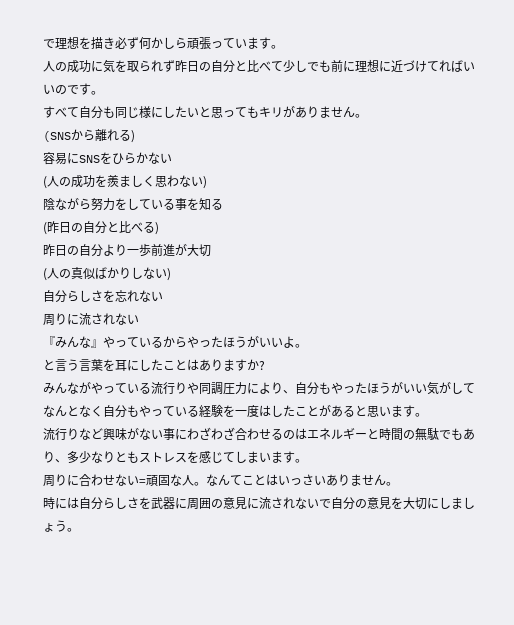で理想を描き必ず何かしら頑張っています。
人の成功に気を取られず昨日の自分と比べて少しでも前に理想に近づけてればいいのです。
すべて自分も同じ様にしたいと思ってもキリがありません。
(SNSから離れる)
容易にSNSをひらかない
(人の成功を羨ましく思わない)
陰ながら努力をしている事を知る
(昨日の自分と比べる)
昨日の自分より一歩前進が大切
(人の真似ばかりしない)
自分らしさを忘れない
周りに流されない
『みんな』やっているからやったほうがいいよ。
と言う言葉を耳にしたことはありますか?
みんながやっている流行りや同調圧力により、自分もやったほうがいい気がしてなんとなく自分もやっている経験を一度はしたことがあると思います。
流行りなど興味がない事にわざわざ合わせるのはエネルギーと時間の無駄でもあり、多少なりともストレスを感じてしまいます。
周りに合わせない=頑固な人。なんてことはいっさいありません。
時には自分らしさを武器に周囲の意見に流されないで自分の意見を大切にしましょう。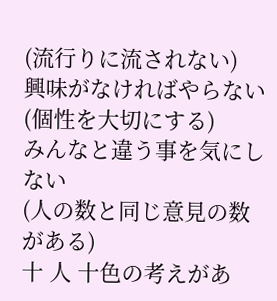(流行りに流されない)
興味がなければやらない
(個性を大切にする)
みんなと違う事を気にしない
(人の数と同じ意見の数がある)
十 人 十色の考えがあ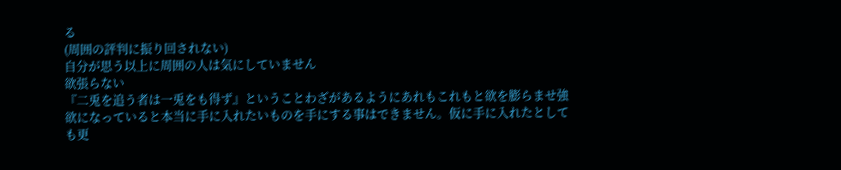る
(周囲の評判に振り回されない)
自分が思う以上に周囲の人は気にしていません
欲張らない
『二兎を追う者は一兎をも得ず』ということわざがあるようにあれもこれもと欲を膨らませ強欲になっていると本当に手に入れたいものを手にする事はできません。仮に手に入れたとしても更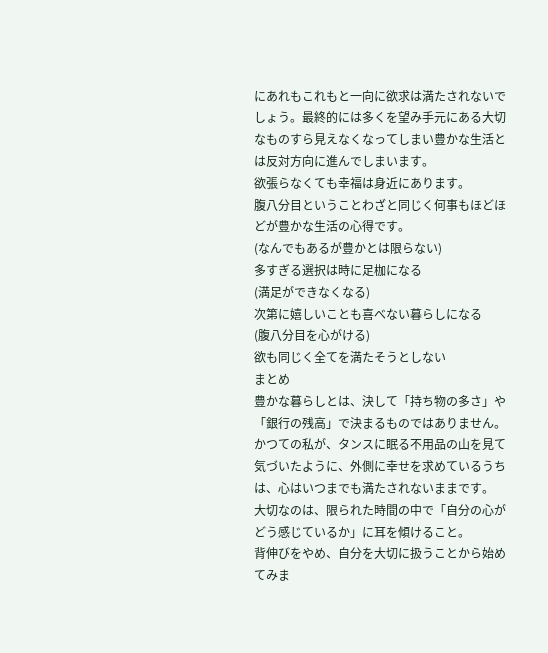にあれもこれもと一向に欲求は満たされないでしょう。最終的には多くを望み手元にある大切なものすら見えなくなってしまい豊かな生活とは反対方向に進んでしまいます。
欲張らなくても幸福は身近にあります。
腹八分目ということわざと同じく何事もほどほどが豊かな生活の心得です。
(なんでもあるが豊かとは限らない)
多すぎる選択は時に足枷になる
(満足ができなくなる)
次第に嬉しいことも喜べない暮らしになる
(腹八分目を心がける)
欲も同じく全てを満たそうとしない
まとめ
豊かな暮らしとは、決して「持ち物の多さ」や「銀行の残高」で決まるものではありません。
かつての私が、タンスに眠る不用品の山を見て気づいたように、外側に幸せを求めているうちは、心はいつまでも満たされないままです。
大切なのは、限られた時間の中で「自分の心がどう感じているか」に耳を傾けること。
背伸びをやめ、自分を大切に扱うことから始めてみま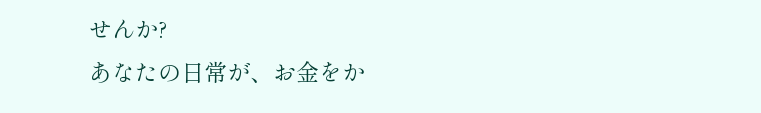せんか?
あなたの日常が、お金をか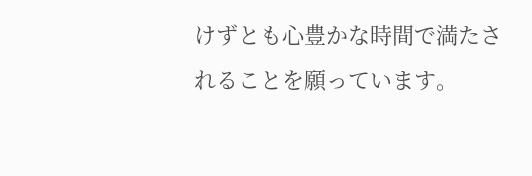けずとも心豊かな時間で満たされることを願っています。